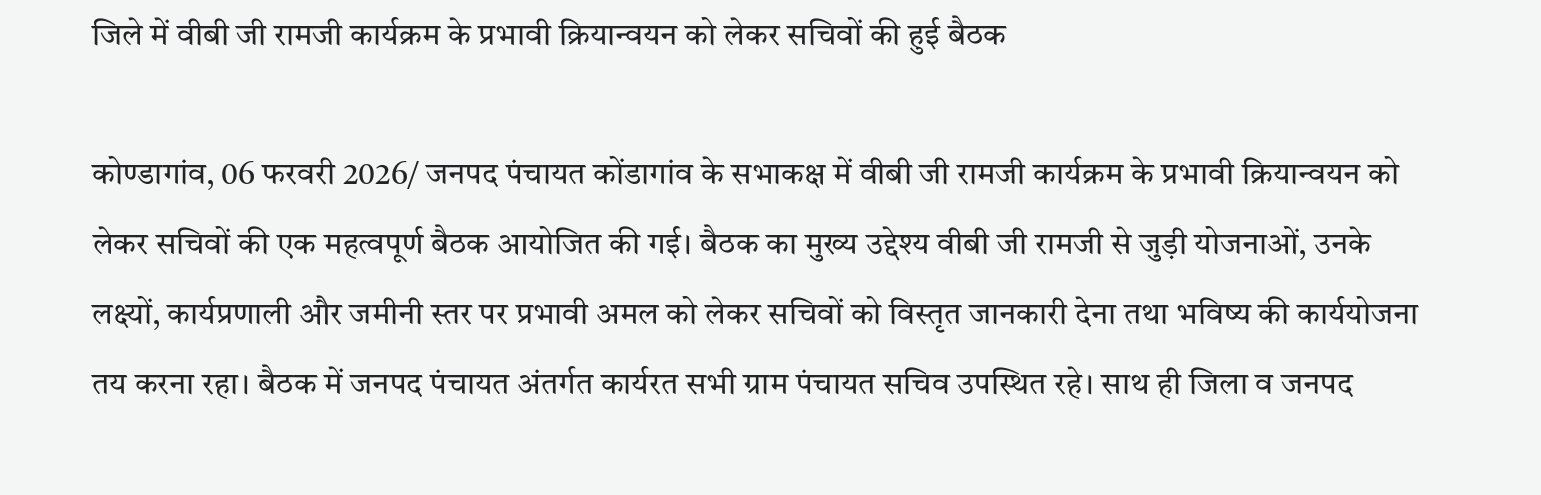जिले में वीबी जी रामजी कार्यक्रम के प्रभावी क्रियान्वयन को लेकर सचिवों की हुई बैठक

कोण्डागांव, 06 फरवरी 2026/ जनपद पंचायत कोंडागांव के सभाकक्ष में वीबी जी रामजी कार्यक्रम के प्रभावी क्रियान्वयन को लेकर सचिवों की एक महत्वपूर्ण बैठक आयोजित की गई। बैठक का मुख्य उद्देश्य वीबी जी रामजी से जुड़ी योजनाओं, उनके लक्ष्यों, कार्यप्रणाली और जमीनी स्तर पर प्रभावी अमल को लेकर सचिवों को विस्तृत जानकारी देना तथा भविष्य की कार्ययोजना तय करना रहा। बैठक में जनपद पंचायत अंतर्गत कार्यरत सभी ग्राम पंचायत सचिव उपस्थित रहे। साथ ही जिला व जनपद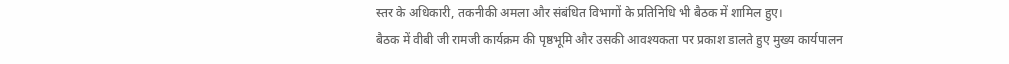स्तर के अधिकारी, तकनीकी अमला और संबंधित विभागों के प्रतिनिधि भी बैठक में शामिल हुए।
बैठक में वीबी जी रामजी कार्यक्रम की पृष्ठभूमि और उसकी आवश्यकता पर प्रकाश डालते हुए मुख्य कार्यपालन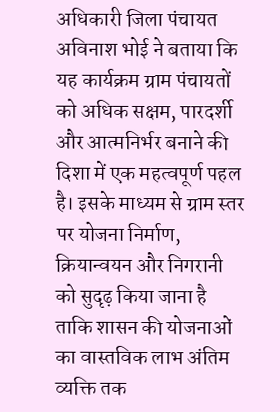अधिकारी जिला पंचायत अविनाश भोई ने बताया कि यह कार्यक्रम ग्राम पंचायतों को अधिक सक्षम, पारदर्शी और आत्मनिर्भर बनाने की दिशा में एक महत्वपूर्ण पहल है। इसके माध्यम से ग्राम स्तर पर योजना निर्माण, क्रियान्वयन और निगरानी को सुदृढ़ किया जाना है ताकि शासन की योजनाओं का वास्तविक लाभ अंतिम व्यक्ति तक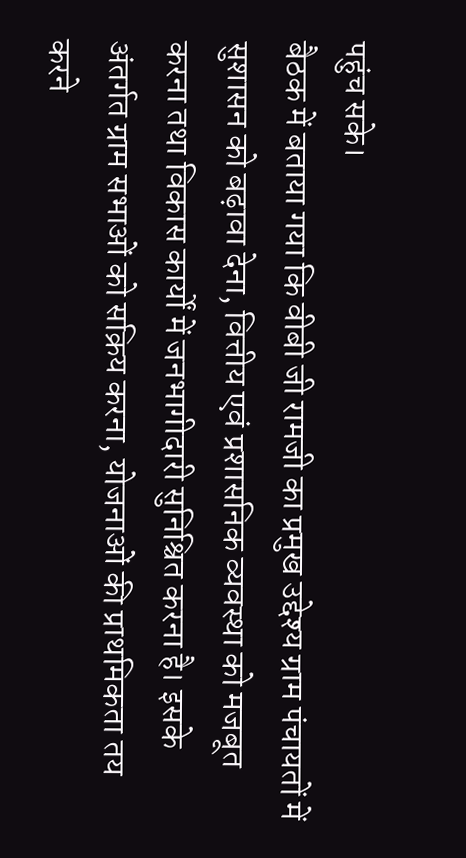पहुंच सके।
बैठक में बताया गया कि वीबी जी रामजी का प्रमुख उद्देश्य ग्राम पंचायतों में सुशासन को बढ़ावा देना, वित्तीय एवं प्रशासनिक व्यवस्था को मजबूत करना तथा विकास कार्यों में जनभागीदारी सुनिश्चित करना है। इसके अंतर्गत ग्राम सभाओं को सक्रिय करना, योजनाओं की प्राथमिकता तय करने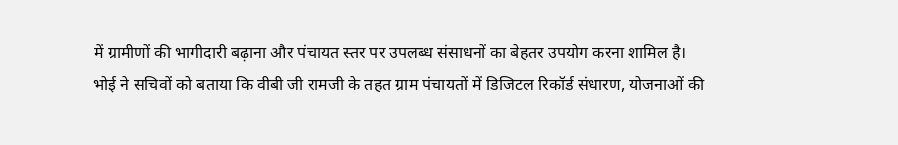में ग्रामीणों की भागीदारी बढ़ाना और पंचायत स्तर पर उपलब्ध संसाधनों का बेहतर उपयोग करना शामिल है।
भोई ने सचिवों को बताया कि वीबी जी रामजी के तहत ग्राम पंचायतों में डिजिटल रिकॉर्ड संधारण, योजनाओं की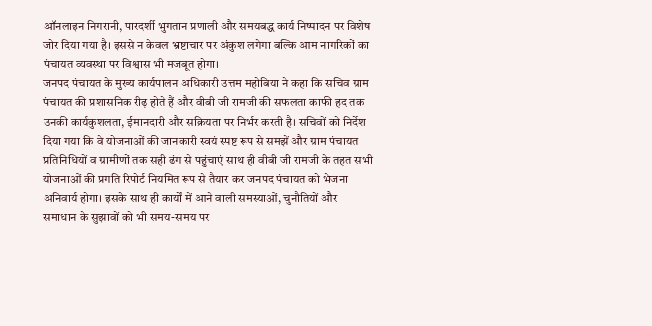ऑनलाइन निगरानी, पारदर्शी भुगतान प्रणाली और समयबद्ध कार्य निष्पादन पर विशेष जोर दिया गया है। इससे न केवल भ्रष्टाचार पर अंकुश लगेगा बल्कि आम नागरिकों का पंचायत व्यवस्था पर विश्वास भी मजबूत होगा।
जनपद पंचायत के मुख्य कार्यपालन अधिकारी उत्तम महोबिया ने कहा कि सचिव ग्राम पंचायत की प्रशासनिक रीढ़ होते हैं और वीबी जी रामजी की सफलता काफी हद तक उनकी कार्यकुशलता, ईमानदारी और सक्रियता पर निर्भर करती है। सचिवों को निर्देश दिया गया कि वे योजनाओं की जानकारी स्वयं स्पष्ट रूप से समझें और ग्राम पंचायत प्रतिनिधियों व ग्रामीणों तक सही ढंग से पहुंचाएं साथ ही वीबी जी रामजी के तहत सभी योजनाओं की प्रगति रिपोर्ट नियमित रूप से तैयार कर जनपद पंचायत को भेजना अनिवार्य होगा। इसके साथ ही कार्यों में आने वाली समस्याओं, चुनौतियों और समाधान के सुझावों को भी समय-समय पर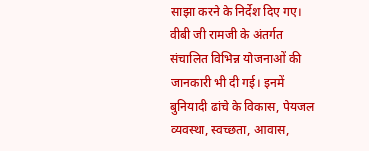साझा करने के निर्देश दिए गए।
वीबी जी रामजी के अंतर्गत संचालित विभिन्न योजनाओं की जानकारी भी दी गई। इनमें बुनियादी ढांचे के विकास, पेयजल व्यवस्था, स्वच्छता, आवास,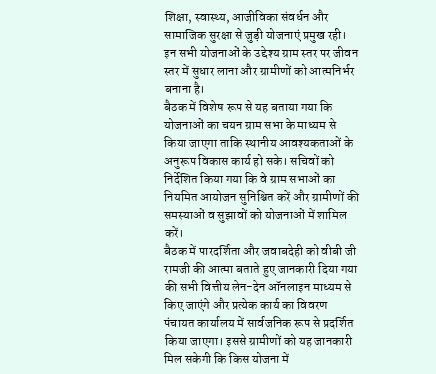शिक्षा, स्वास्थ्य, आजीविका संवर्धन और सामाजिक सुरक्षा से जुड़ी योजनाएं प्रमुख रही। इन सभी योजनाओं के उद्देश्य ग्राम स्तर पर जीवन स्तर में सुधार लाना और ग्रामीणों को आत्मनिर्भर बनाना है।
बैठक में विशेष रूप से यह बताया गया कि योजनाओं का चयन ग्राम सभा के माध्यम से किया जाएगा ताकि स्थानीय आवश्यकताओं के अनुरूप विकास कार्य हो सके। सचिवों को निर्देशित किया गया कि वे ग्राम सभाओं का नियमित आयोजन सुनिश्चित करें और ग्रामीणों की समस्याओं व सुझावों को योजनाओं में शामिल करें।
बैठक में पारदर्शिता और जवाबदेही को वीबी जी रामजी की आत्मा बताते हुए जानकारी दिया गया की सभी वित्तीय लेन-देन ऑनलाइन माध्यम से किए जाएंगे और प्रत्येक कार्य का विवरण पंचायत कार्यालय में सार्वजनिक रूप से प्रदर्शित किया जाएगा। इससे ग्रामीणों को यह जानकारी मिल सकेगी कि किस योजना में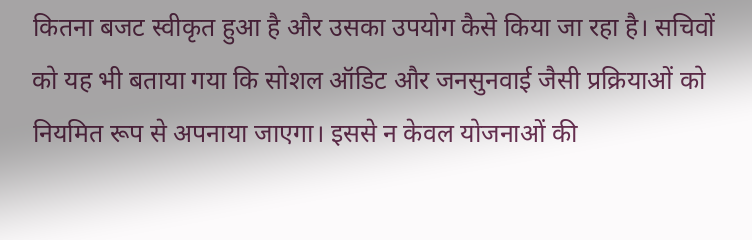कितना बजट स्वीकृत हुआ है और उसका उपयोग कैसे किया जा रहा है। सचिवों को यह भी बताया गया कि सोशल ऑडिट और जनसुनवाई जैसी प्रक्रियाओं को नियमित रूप से अपनाया जाएगा। इससे न केवल योजनाओं की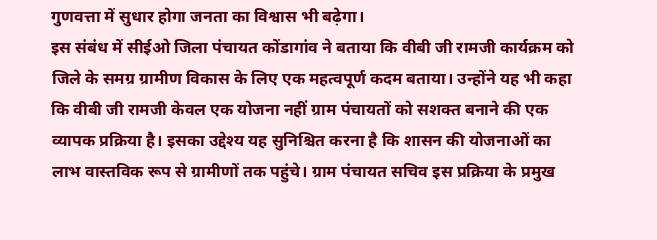गुणवत्ता में सुधार होगा जनता का विश्वास भी बढ़ेगा।
इस संबंध में सीईओ जिला पंचायत कोंडागांव ने बताया कि वीबी जी रामजी कार्यक्रम को जिले के समग्र ग्रामीण विकास के लिए एक महत्वपूर्ण कदम बताया। उन्होंने यह भी कहा कि वीबी जी रामजी केवल एक योजना नहीं ग्राम पंचायतों को सशक्त बनाने की एक व्यापक प्रक्रिया है। इसका उद्देश्य यह सुनिश्चित करना है कि शासन की योजनाओं का लाभ वास्तविक रूप से ग्रामीणों तक पहुंचे। ग्राम पंचायत सचिव इस प्रक्रिया के प्रमुख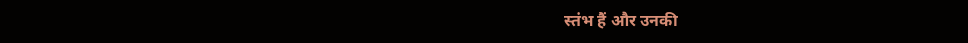स्तंभ हैं और उनकी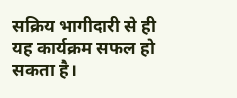सक्रिय भागीदारी से ही यह कार्यक्रम सफल हो सकता है।